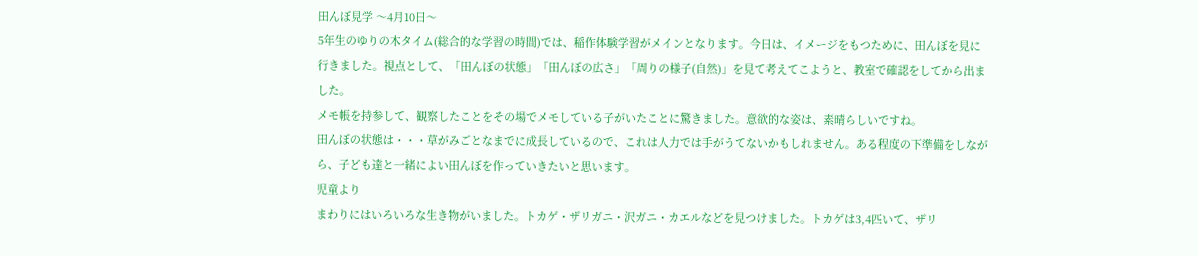田んぼ見学 〜4月10日〜
5年生のゆりの木タイム(総合的な学習の時間)では、稲作体験学習がメインとなります。今日は、イメージをもつために、田んぼを見に行きました。視点として、「田んぼの状態」「田んぼの広さ」「周りの様子(自然)」を見て考えてこようと、教室で確認をしてから出ました。
メモ帳を持参して、観察したことをその場でメモしている子がいたことに驚きました。意欲的な姿は、素晴らしいですね。
田んぼの状態は・・・草がみごとなまでに成長しているので、これは人力では手がうてないかもしれません。ある程度の下準備をしながら、子ども達と一緒によい田んぼを作っていきたいと思います。
児童より
まわりにはいろいろな生き物がいました。トカゲ・ザリガニ・沢ガニ・カエルなどを見つけました。トカゲは3,4匹いて、ザリ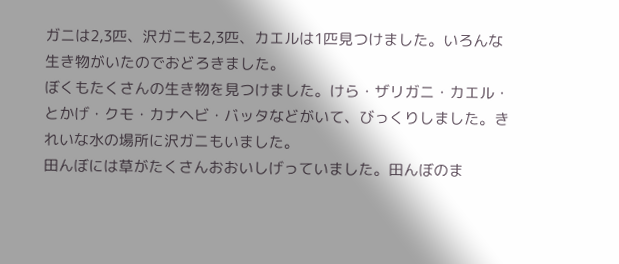ガニは2,3匹、沢ガニも2,3匹、カエルは1匹見つけました。いろんな生き物がいたのでおどろきました。
ぼくもたくさんの生き物を見つけました。けら・ザリガニ・カエル・とかげ・クモ・カナヘビ・バッタなどがいて、びっくりしました。きれいな水の場所に沢ガニもいました。
田んぼには草がたくさんおおいしげっていました。田んぼのま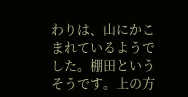わりは、山にかこまれているようでした。棚田というそうです。上の方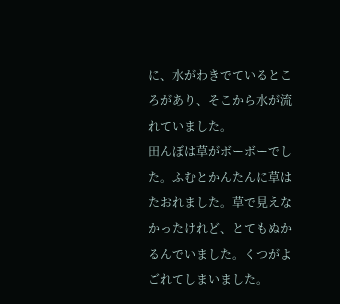に、水がわきでているところがあり、そこから水が流れていました。
田んぼは草がボーボーでした。ふむとかんたんに草はたおれました。草で見えなかったけれど、とてもぬかるんでいました。くつがよごれてしまいました。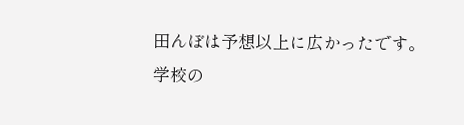田んぼは予想以上に広かったです。学校の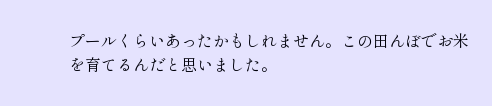プールくらいあったかもしれません。この田んぼでお米を育てるんだと思いました。